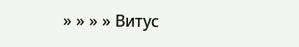» » » » Витус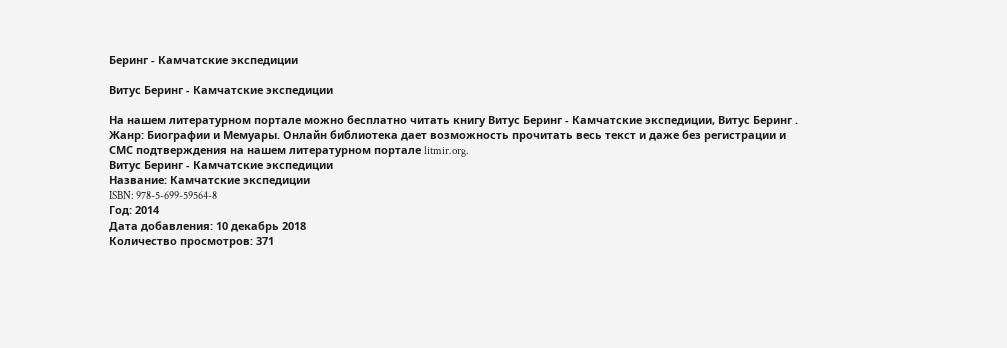Беринг - Камчатские экспедиции

Витус Беринг - Камчатские экспедиции

На нашем литературном портале можно бесплатно читать книгу Витус Беринг - Камчатские экспедиции, Витус Беринг . Жанр: Биографии и Мемуары. Онлайн библиотека дает возможность прочитать весь текст и даже без регистрации и СМС подтверждения на нашем литературном портале litmir.org.
Витус Беринг - Камчатские экспедиции
Название: Камчатские экспедиции
ISBN: 978-5-699-59564-8
Год: 2014
Дата добавления: 10 декабрь 2018
Количество просмотров: 371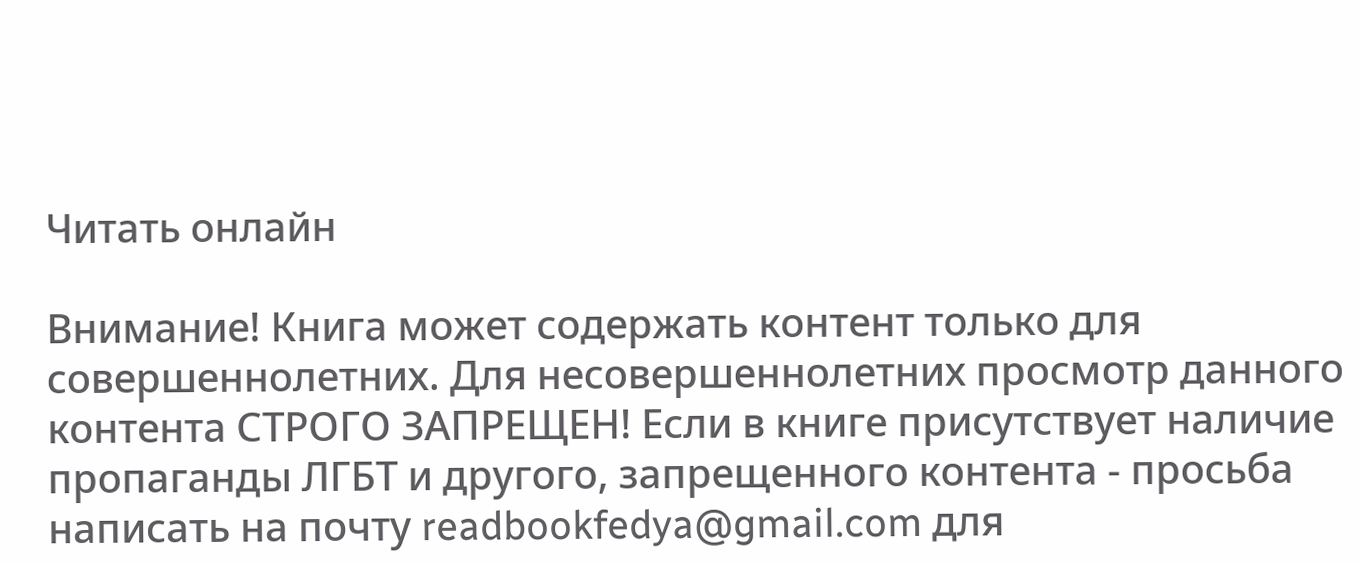Читать онлайн

Внимание! Книга может содержать контент только для совершеннолетних. Для несовершеннолетних просмотр данного контента СТРОГО ЗАПРЕЩЕН! Если в книге присутствует наличие пропаганды ЛГБТ и другого, запрещенного контента - просьба написать на почту readbookfedya@gmail.com для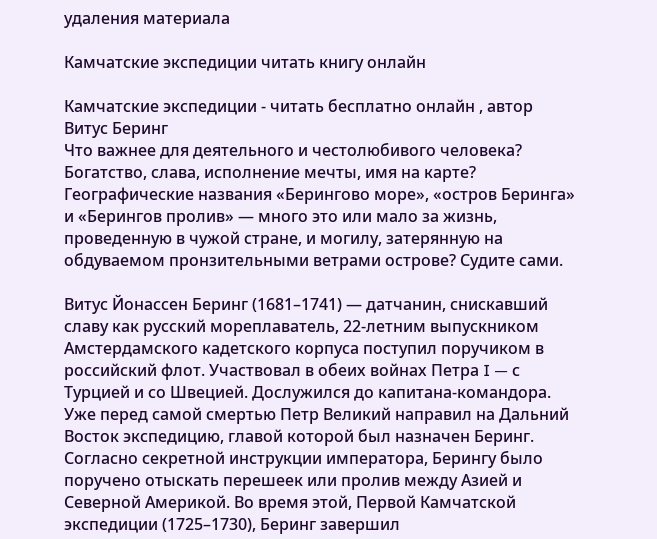удаления материала

Камчатские экспедиции читать книгу онлайн

Камчатские экспедиции - читать бесплатно онлайн , автор Витус Беринг
Что важнее для деятельного и честолюбивого человека? Богатство, слава, исполнение мечты, имя на карте? Географические названия «Берингово море», «остров Беринга» и «Берингов пролив» — много это или мало за жизнь, проведенную в чужой стране, и могилу, затерянную на обдуваемом пронзительными ветрами острове? Судите сами.

Витус Йонассен Беринг (1681–1741) — датчанин, снискавший славу как русский мореплаватель, 22-летним выпускником Амстердамского кадетского корпуса поступил поручиком в российский флот. Участвовал в обеих войнах Петра I — с Турцией и со Швецией. Дослужился до капитана-командора. Уже перед самой смертью Петр Великий направил на Дальний Восток экспедицию, главой которой был назначен Беринг. Согласно секретной инструкции императора, Берингу было поручено отыскать перешеек или пролив между Азией и Северной Америкой. Во время этой, Первой Камчатской экспедиции (1725–1730), Беринг завершил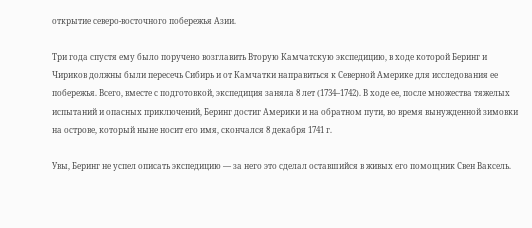открытие северо-восточного побережья Азии.

Три года спустя ему было поручено возглавить Вторую Камчатскую экспедицию, в ходе которой Беринг и Чириков должны были пересечь Сибирь и от Камчатки направиться к Северной Америке для исследования ее побережья. Всего, вместе с подготовкой, экспедиция заняла 8 лет (1734–1742). В ходе ее, после множества тяжелых испытаний и опасных приключений, Беринг достиг Америки и на обратном пути, во время вынужденной зимовки на острове, который ныне носит его имя, скончался 8 декабря 1741 г.

Увы, Беринг не успел описать экспедицию — за него это сделал оставшийся в живых его помощник Свен Ваксель.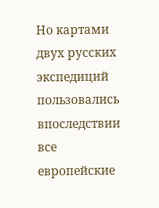Но картами двух русских экспедиций пользовались впоследствии все европейские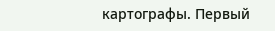картографы. Первый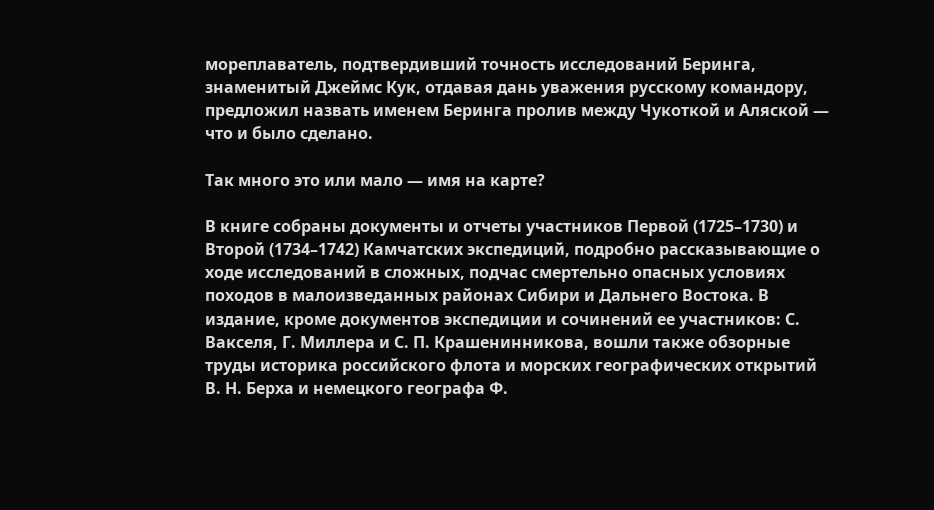мореплаватель, подтвердивший точность исследований Беринга, знаменитый Джеймс Кук, отдавая дань уважения русскому командору, предложил назвать именем Беринга пролив между Чукоткой и Аляской — что и было сделано.

Так много это или мало — имя на карте?

В книге собраны документы и отчеты участников Первой (1725–1730) и Второй (1734–1742) Камчатских экспедиций, подробно рассказывающие о ходе исследований в сложных, подчас смертельно опасных условиях походов в малоизведанных районах Сибири и Дальнего Востока. В издание, кроме документов экспедиции и сочинений ее участников: С. Вакселя, Г. Миллера и С. П. Крашенинникова, вошли также обзорные труды историка российского флота и морских географических открытий В. Н. Берха и немецкого географа Ф.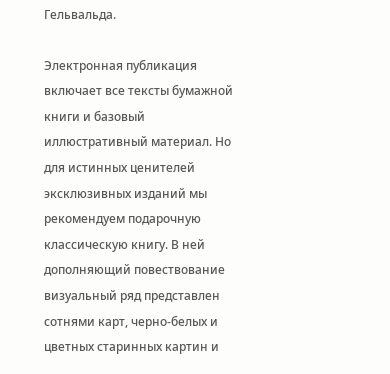Гельвальда.

Электронная публикация включает все тексты бумажной книги и базовый иллюстративный материал. Но для истинных ценителей эксклюзивных изданий мы рекомендуем подарочную классическую книгу. В ней дополняющий повествование визуальный ряд представлен сотнями карт, черно-белых и цветных старинных картин и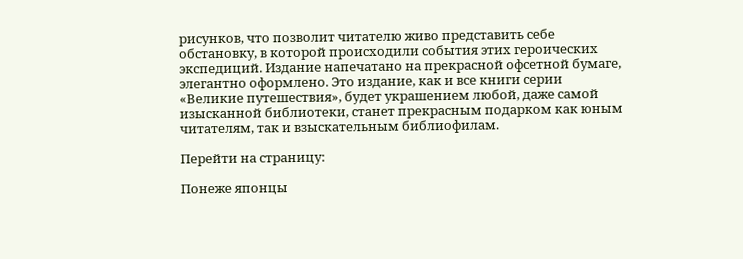рисунков, что позволит читателю живо представить себе обстановку, в которой происходили события этих героических экспедиций. Издание напечатано на прекрасной офсетной бумаге, элегантно оформлено. Это издание, как и все книги серии «Великие путешествия», будет украшением любой, даже самой изысканной библиотеки, станет прекрасным подарком как юным читателям, так и взыскательным библиофилам.

Перейти на страницу:

Понеже японцы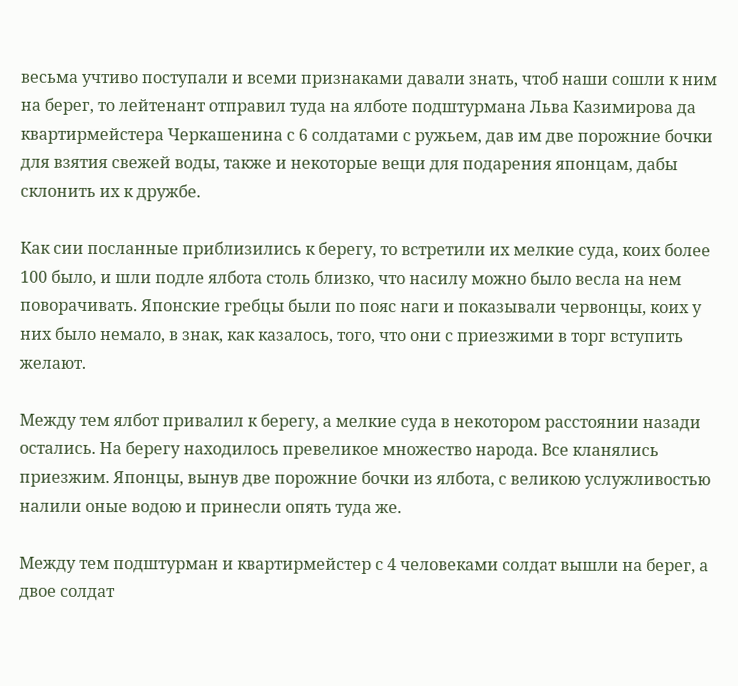весьма учтиво поступали и всеми признаками давали знать, чтоб наши сошли к ним на берег, то лейтенант отправил туда на ялботе подштурмана Льва Казимирова да квартирмейстера Черкашенина с 6 солдатами с ружьем, дав им две порожние бочки для взятия свежей воды, также и некоторые вещи для подарения японцам, дабы склонить их к дружбе.

Как сии посланные приблизились к берегу, то встретили их мелкие суда, коих более 100 было, и шли подле ялбота столь близко, что насилу можно было весла на нем поворачивать. Японские гребцы были по пояс наги и показывали червонцы, коих у них было немало, в знак, как казалось, того, что они с приезжими в торг вступить желают.

Между тем ялбот привалил к берегу, а мелкие суда в некотором расстоянии назади остались. На берегу находилось превеликое множество народа. Все кланялись приезжим. Японцы, вынув две порожние бочки из ялбота, с великою услужливостью налили оные водою и принесли опять туда же.

Между тем подштурман и квартирмейстер с 4 человеками солдат вышли на берег, а двое солдат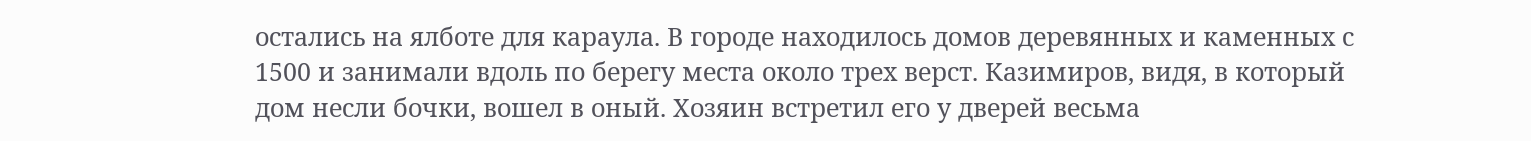остались на ялботе для караула. В городе находилось домов деревянных и каменных с 1500 и занимали вдоль по берегу места около трех верст. Казимиров, видя, в который дом несли бочки, вошел в оный. Хозяин встретил его у дверей весьма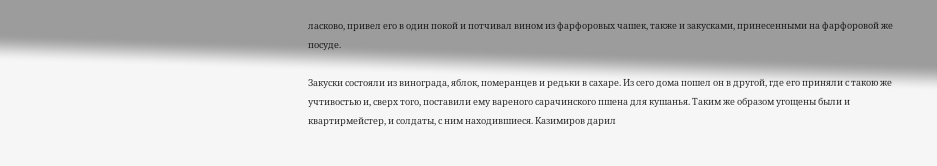ласково, привел его в один покой и потчивал вином из фарфоровых чашек, также и закусками, принесенными на фарфоровой же посуде.

Закуски состояли из винограда, яблок, померанцев и редьки в сахаре. Из сего дома пошел он в другой, где его приняли с такою же учтивостью и, сверх того, поставили ему вареного сарачинского пшена для кушанья. Таким же образом угощены были и квартирмейстер, и солдаты, с ним находившиеся. Казимиров дарил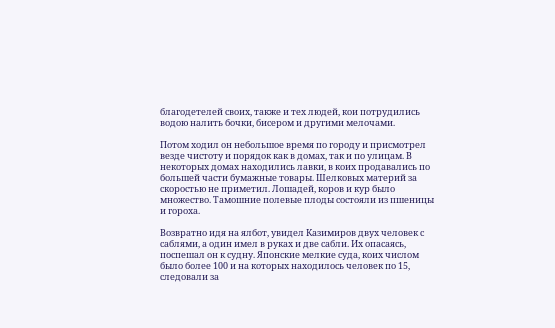благодетелей своих, также и тех людей, кои потрудились водою налить бочки, бисером и другими мелочами.

Потом ходил он небольшое время по городу и присмотрел везде чистоту и порядок как в домах, так и по улицам. В некоторых домах находились лавки, в коих продавались по большей части бумажные товары. Шелковых материй за скоростью не приметил. Лошадей, коров и кур было множество. Тамошние полевые плоды состояли из пшеницы и гороха.

Возвратно идя на ялбот, увидел Казимиров двух человек с саблями, а один имел в руках и две сабли. Их опасаясь, поспешал он к судну. Японские мелкие суда, коих числом было более 100 и на которых находилось человек по 15, следовали за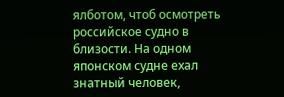ялботом, чтоб осмотреть российское судно в близости. На одном японском судне ехал знатный человек,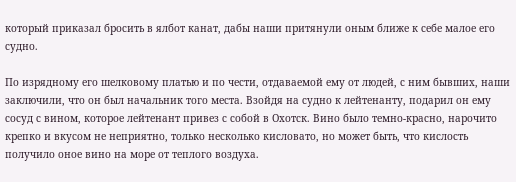который приказал бросить в ялбот канат, дабы наши притянули оным ближе к себе малое его судно.

По изрядному его шелковому платью и по чести, отдаваемой ему от людей, с ним бывших, наши заключили, что он был начальник того места. Взойдя на судно к лейтенанту, подарил он ему сосуд с вином, которое лейтенант привез с собой в Охотск. Вино было темно-красно, нарочито крепко и вкусом не неприятно, только несколько кисловато, но может быть, что кислость получило оное вино на море от теплого воздуха.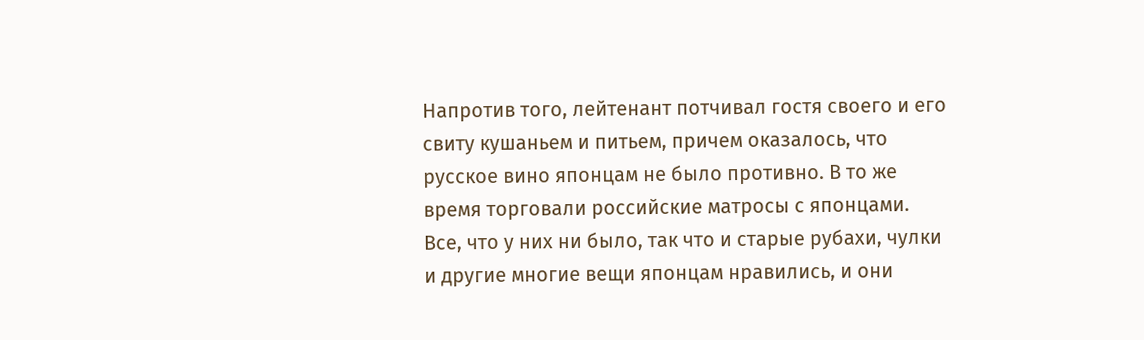Напротив того, лейтенант потчивал гостя своего и его свиту кушаньем и питьем, причем оказалось, что русское вино японцам не было противно. В то же время торговали российские матросы с японцами. Все, что у них ни было, так что и старые рубахи, чулки и другие многие вещи японцам нравились, и они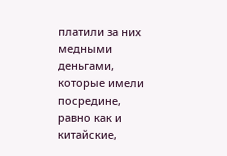платили за них медными деньгами, которые имели посредине, равно как и китайские,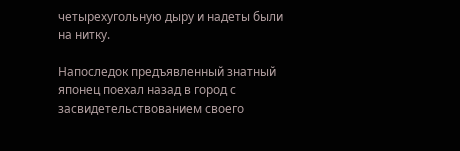четырехугольную дыру и надеты были на нитку.

Напоследок предъявленный знатный японец поехал назад в город с засвидетельствованием своего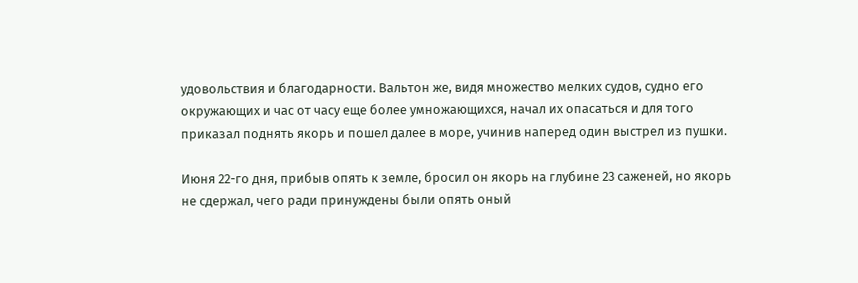удовольствия и благодарности. Вальтон же, видя множество мелких судов, судно его окружающих и час от часу еще более умножающихся, начал их опасаться и для того приказал поднять якорь и пошел далее в море, учинив наперед один выстрел из пушки.

Июня 22-го дня, прибыв опять к земле, бросил он якорь на глубине 23 саженей, но якорь не сдержал, чего ради принуждены были опять оный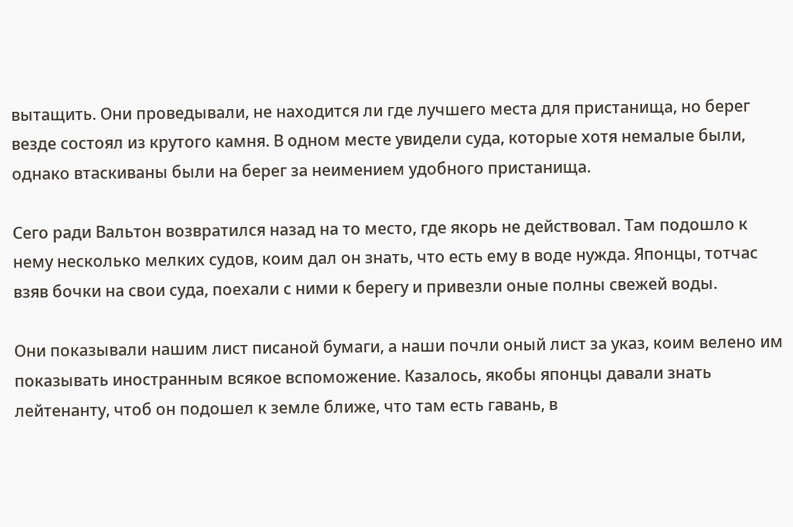вытащить. Они проведывали, не находится ли где лучшего места для пристанища, но берег везде состоял из крутого камня. В одном месте увидели суда, которые хотя немалые были, однако втаскиваны были на берег за неимением удобного пристанища.

Сего ради Вальтон возвратился назад на то место, где якорь не действовал. Там подошло к нему несколько мелких судов, коим дал он знать, что есть ему в воде нужда. Японцы, тотчас взяв бочки на свои суда, поехали с ними к берегу и привезли оные полны свежей воды.

Они показывали нашим лист писаной бумаги, а наши почли оный лист за указ, коим велено им показывать иностранным всякое вспоможение. Казалось, якобы японцы давали знать лейтенанту, чтоб он подошел к земле ближе, что там есть гавань, в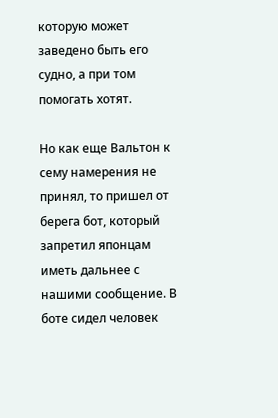которую может заведено быть его судно, а при том помогать хотят.

Но как еще Вальтон к сему намерения не принял, то пришел от берега бот, который запретил японцам иметь дальнее с нашими сообщение. В боте сидел человек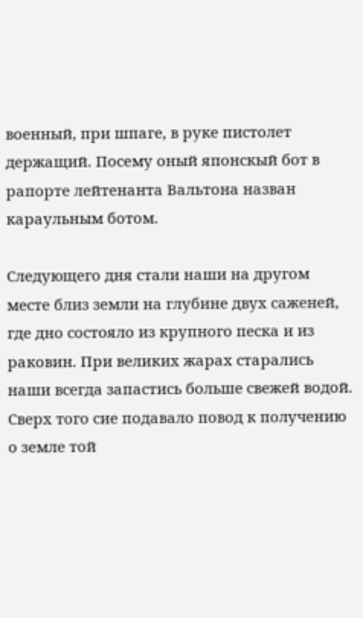военный, при шпаге, в руке пистолет держащий. Посему оный японскый бот в рапорте лейтенанта Вальтона назван караульным ботом.

Следующего дня стали наши на другом месте близ земли на глубине двух саженей, где дно состояло из крупного песка и из раковин. При великих жарах старались наши всегда запастись больше свежей водой. Сверх того сие подавало повод к получению о земле той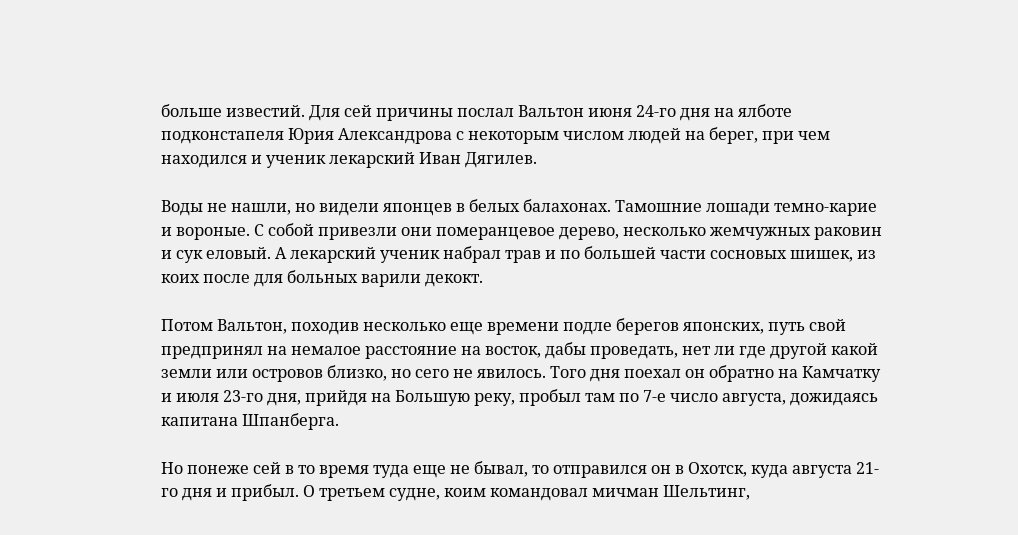больше известий. Для сей причины послал Вальтон июня 24-го дня на ялботе подконстапеля Юрия Александрова с некоторым числом людей на берег, при чем находился и ученик лекарский Иван Дягилев.

Воды не нашли, но видели японцев в белых балахонах. Тамошние лошади темно-карие и вороные. С собой привезли они померанцевое дерево, несколько жемчужных раковин и сук еловый. А лекарский ученик набрал трав и по большей части сосновых шишек, из коих после для больных варили декокт.

Потом Вальтон, походив несколько еще времени подле берегов японских, путь свой предпринял на немалое расстояние на восток, дабы проведать, нет ли где другой какой земли или островов близко, но сего не явилось. Того дня поехал он обратно на Камчатку и июля 23-го дня, прийдя на Большую реку, пробыл там по 7-е число августа, дожидаясь капитана Шпанберга.

Но понеже сей в то время туда еще не бывал, то отправился он в Охотск, куда августа 21-го дня и прибыл. О третьем судне, коим командовал мичман Шельтинг,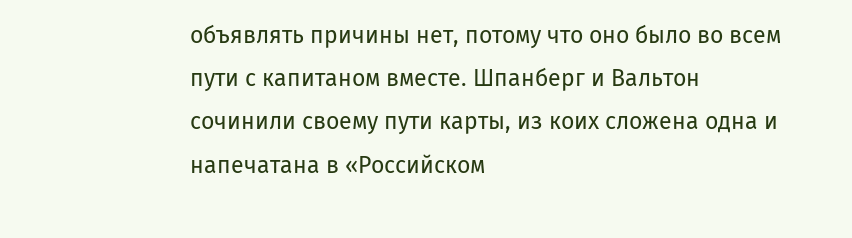объявлять причины нет, потому что оно было во всем пути с капитаном вместе. Шпанберг и Вальтон сочинили своему пути карты, из коих сложена одна и напечатана в «Российском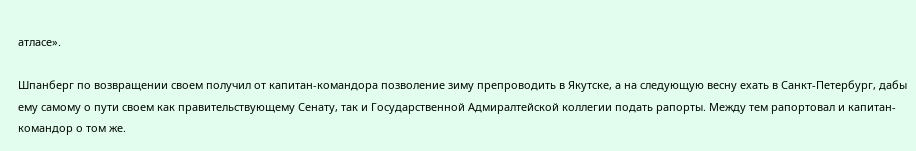атласе».

Шпанберг по возвращении своем получил от капитан-командора позволение зиму препроводить в Якутске, а на следующую весну ехать в Санкт-Петербург, дабы ему самому о пути своем как правительствующему Сенату, так и Государственной Адмиралтейской коллегии подать рапорты. Между тем рапортовал и капитан-командор о том же.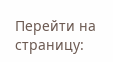Перейти на страницу: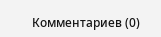Комментариев (0)